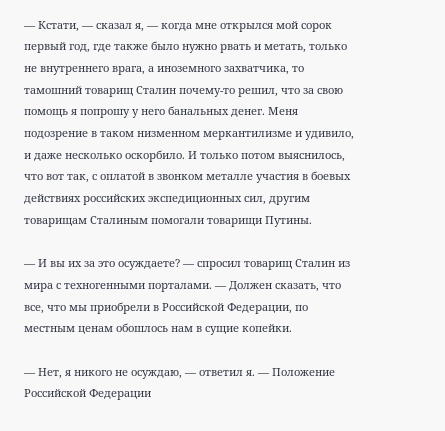— Кстати, — сказал я, — когда мне открылся мой сорок первый год, где также было нужно рвать и метать, только не внутреннего врага, а иноземного захватчика, то тамошний товарищ Сталин почему-то решил, что за свою помощь я попрошу у него банальных денег. Меня подозрение в таком низменном меркантилизме и удивило, и даже несколько оскорбило. И только потом выяснилось, что вот так, с оплатой в звонком металле участия в боевых действиях российских экспедиционных сил, другим товарищам Сталиным помогали товарищи Путины.

— И вы их за это осуждаете? — спросил товарищ Сталин из мира с техногенными порталами. — Должен сказать, что все, что мы приобрели в Российской Федерации, по местным ценам обошлось нам в сущие копейки.

— Нет, я никого не осуждаю, — ответил я. — Положение Российской Федерации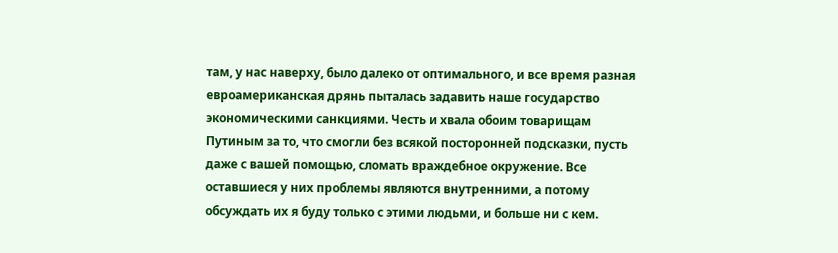там, у нас наверху, было далеко от оптимального, и все время разная евроамериканская дрянь пыталась задавить наше государство экономическими санкциями. Честь и хвала обоим товарищам Путиным за то, что смогли без всякой посторонней подсказки, пусть даже с вашей помощью, сломать враждебное окружение. Все оставшиеся у них проблемы являются внутренними, а потому обсуждать их я буду только с этими людьми, и больше ни с кем.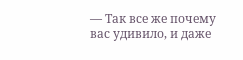— Так все же почему вас удивило, и даже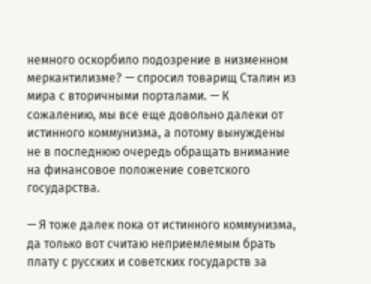немного оскорбило подозрение в низменном меркантилизме? — спросил товарищ Сталин из мира с вторичными порталами. — К сожалению, мы все еще довольно далеки от истинного коммунизма, а потому вынуждены не в последнюю очередь обращать внимание на финансовое положение советского государства.

— Я тоже далек пока от истинного коммунизма, да только вот считаю неприемлемым брать плату с русских и советских государств за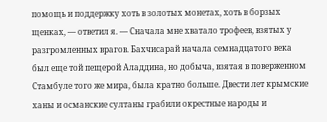помощь и поддержку хоть в золотых монетах, хоть в борзых щенках, — ответил я. — Сначала мне хватало трофеев, взятых у разгромленных врагов. Бахчисарай начала семнадцатого века был еще той пещерой Аладдина, но добыча, взятая в поверженном Стамбуле того же мира, была кратно больше. Двести лет крымские ханы и османские султаны грабили окрестные народы и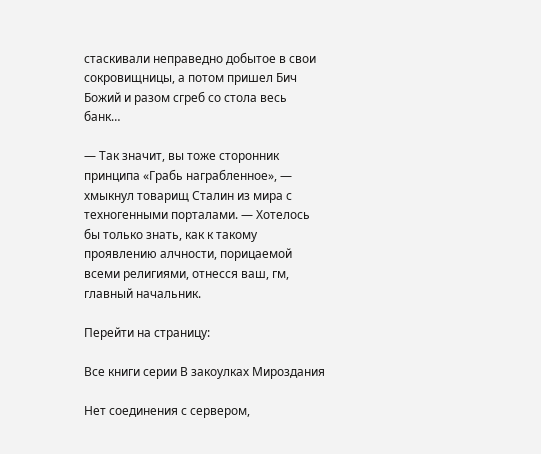стаскивали неправедно добытое в свои сокровищницы, а потом пришел Бич Божий и разом сгреб со стола весь банк…

— Так значит, вы тоже сторонник принципа «Грабь награбленное», — хмыкнул товарищ Сталин из мира с техногенными порталами. — Хотелось бы только знать, как к такому проявлению алчности, порицаемой всеми религиями, отнесся ваш, гм, главный начальник.

Перейти на страницу:

Все книги серии В закоулках Мироздания

Нет соединения с сервером,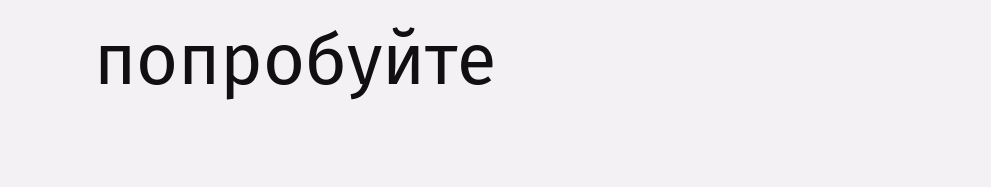попробуйте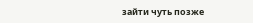зайти чуть позже